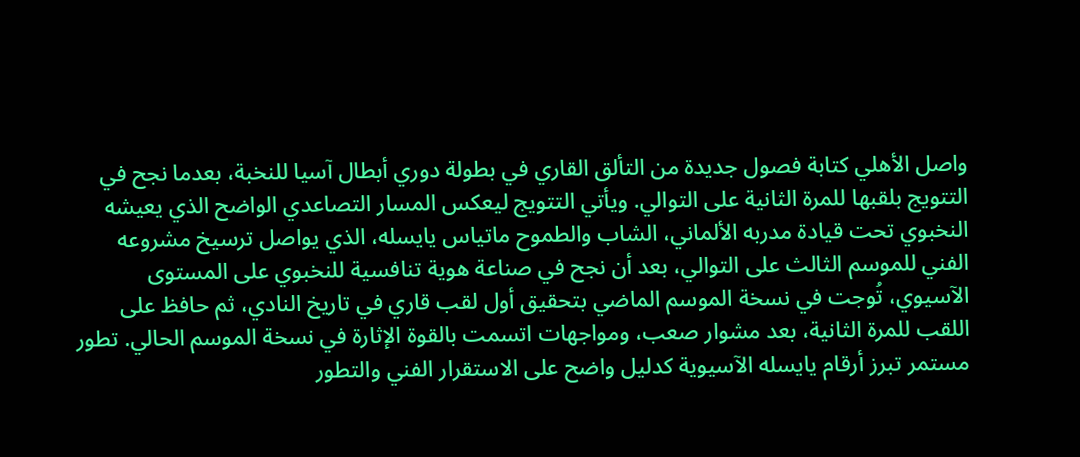واصل الأهلي كتابة فصول جديدة من التألق القاري في بطولة دوري أبطال آسيا للنخبة، بعدما نجح في التتويج بلقبها للمرة الثانية على التوالي. ويأتي التتويج ليعكس المسار التصاعدي الواضح الذي يعيشه النخبوي تحت قيادة مدربه الألماني، الشاب والطموح ماتياس يايسله، الذي يواصل ترسيخ مشروعه الفني للموسم الثالث على التوالي، بعد أن نجح في صناعة هوية تنافسية للنخبوي على المستوى الآسيوي، تُوجت في نسخة الموسم الماضي بتحقيق أول لقب قاري في تاريخ النادي، ثم حافظ على اللقب للمرة الثانية، بعد مشوار صعب، ومواجهات اتسمت بالقوة الإثارة في نسخة الموسم الحالي. تطور مستمر تبرز أرقام يايسله الآسيوية كدليل واضح على الاستقرار الفني والتطور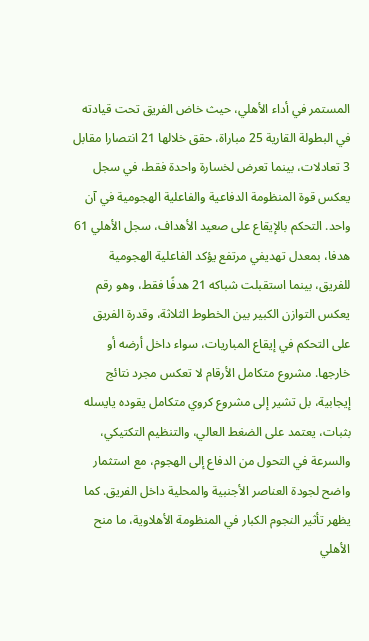المستمر في أداء الأهلي، حيث خاض الفريق تحت قيادته في البطولة القارية 25 مباراة، حقق خلالها 21 انتصارا مقابل 3 تعادلات، بينما تعرض لخسارة واحدة فقط، في سجل يعكس قوة المنظومة الدفاعية والفاعلية الهجومية في آن واحد. التحكم بالإيقاع على صعيد الأهداف، سجل الأهلي 61 هدفا، بمعدل تهديفي مرتفع يؤكد الفاعلية الهجومية للفريق، بينما استقبلت شباكه 21 هدفًا فقط، وهو رقم يعكس التوازن الكبير بين الخطوط الثلاثة، وقدرة الفريق على التحكم في إيقاع المباريات، سواء داخل أرضه أو خارجها. مشروع متكامل الأرقام لا تعكس مجرد نتائج إيجابية، بل تشير إلى مشروع كروي متكامل يقوده يايسله بثبات، يعتمد على الضغط العالي، والتنظيم التكتيكي، والسرعة في التحول من الدفاع إلى الهجوم، مع استثمار واضح لجودة العناصر الأجنبية والمحلية داخل الفريق. كما يظهر تأثير النجوم الكبار في المنظومة الأهلاوية، ما منح الأهلي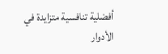أفضلية تنافسية متزايدة في الأدوار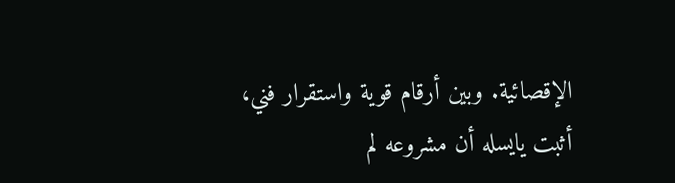الإقصائية. وبين أرقام قوية واستقرار فني، أثبت يايسله أن مشروعه لم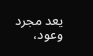يعد مجرد وعود،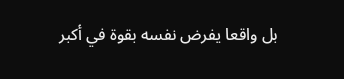بل واقعا يفرض نفسه بقوة في أكبر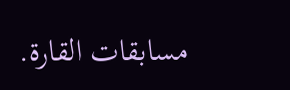مسابقات القارة.